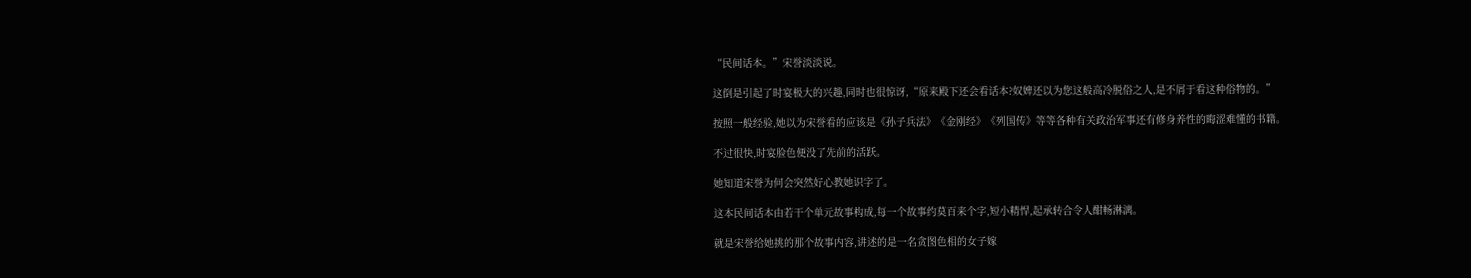“民间话本。”宋誉淡淡说。

这倒是引起了时宴极大的兴趣,同时也很惊讶,“原来殿下还会看话本?奴婢还以为您这般高冷脱俗之人,是不屑于看这种俗物的。”

按照一般经验,她以为宋誉看的应该是《孙子兵法》《金刚经》《列国传》等等各种有关政治军事还有修身养性的晦涩难懂的书籍。

不过很快,时宴脸色便没了先前的活跃。

她知道宋誉为何会突然好心教她识字了。

这本民间话本由若干个单元故事构成,每一个故事约莫百来个字,短小精悍,起承转合令人酣畅淋漓。

就是宋誉给她挑的那个故事内容,讲述的是一名贪图色相的女子嫁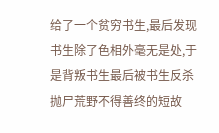给了一个贫穷书生,最后发现书生除了色相外毫无是处,于是背叛书生最后被书生反杀抛尸荒野不得善终的短故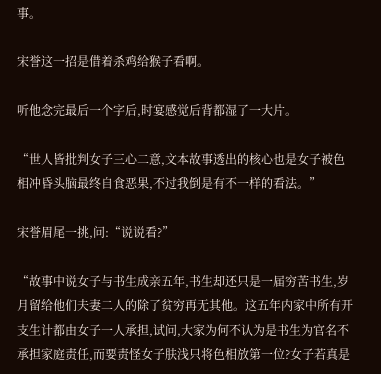事。

宋誉这一招是借着杀鸡给猴子看啊。

听他念完最后一个字后,时宴感觉后背都湿了一大片。

“世人皆批判女子三心二意,文本故事透出的核心也是女子被色相冲昏头脑最终自食恶果,不过我倒是有不一样的看法。”

宋誉眉尾一挑,问:“说说看?”

“故事中说女子与书生成亲五年,书生却还只是一届穷苦书生,岁月留给他们夫妻二人的除了贫穷再无其他。这五年内家中所有开支生计都由女子一人承担,试问,大家为何不认为是书生为官名不承担家庭责任,而要责怪女子肤浅只将色相放第一位?女子若真是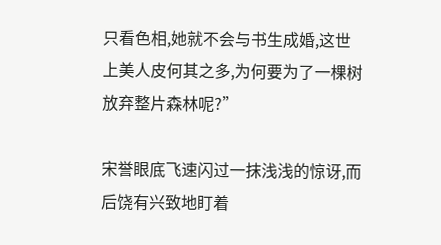只看色相,她就不会与书生成婚,这世上美人皮何其之多,为何要为了一棵树放弃整片森林呢?”

宋誉眼底飞速闪过一抹浅浅的惊讶,而后饶有兴致地盯着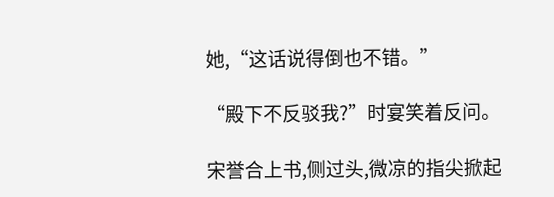她,“这话说得倒也不错。”

“殿下不反驳我?”时宴笑着反问。

宋誉合上书,侧过头,微凉的指尖掀起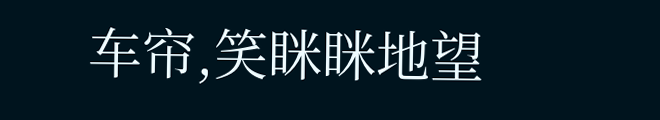车帘,笑眯眯地望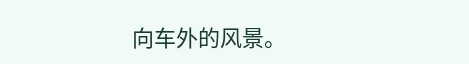向车外的风景。